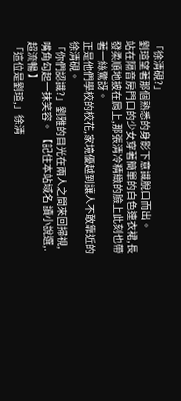「徐清硯?」
劉瑄望著那個熟悉的身影下意識脫口而出。
站在隔音房門口的少女穿著簡單的白色連衣裙,長發柔順地披在肩上,那張清冷精緻的臉上此刻也帶著一絲驚訝。
正是他們學校的校花,家境優越到讓人不敢靠近的徐清硯。
「你們認識?」劉雅的目光在兩人之間來回掃視,嘴角勾起一抹笑容。 【記住本站域名 讀小說選,.超流暢 】
「這位是劉瑄,」徐清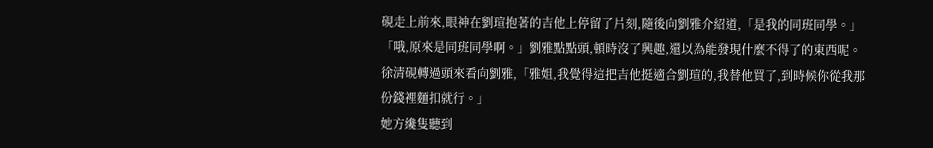硯走上前來,眼神在劉瑄抱著的吉他上停留了片刻,隨後向劉雅介紹道,「是我的同班同學。」
「哦,原來是同班同學啊。」劉雅點點頭,頓時沒了興趣,還以為能發現什麼不得了的東西呢。
徐清硯轉過頭來看向劉雅,「雅姐,我覺得這把吉他挺適合劉瑄的,我替他買了,到時候你從我那份錢裡麵扣就行。」
她方纔隻聽到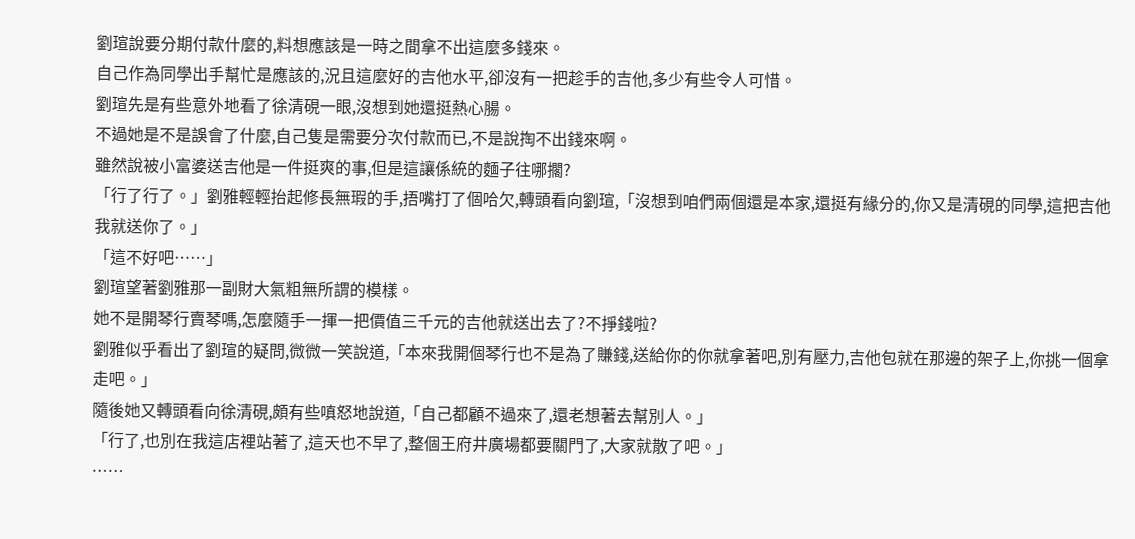劉瑄說要分期付款什麼的,料想應該是一時之間拿不出這麼多錢來。
自己作為同學出手幫忙是應該的,況且這麼好的吉他水平,卻沒有一把趁手的吉他,多少有些令人可惜。
劉瑄先是有些意外地看了徐清硯一眼,沒想到她還挺熱心腸。
不過她是不是誤會了什麼,自己隻是需要分次付款而已,不是說掏不出錢來啊。
雖然說被小富婆送吉他是一件挺爽的事,但是這讓係統的麵子往哪擱?
「行了行了。」劉雅輕輕抬起修長無瑕的手,捂嘴打了個哈欠,轉頭看向劉瑄,「沒想到咱們兩個還是本家,還挺有緣分的,你又是清硯的同學,這把吉他我就送你了。」
「這不好吧……」
劉瑄望著劉雅那一副財大氣粗無所謂的模樣。
她不是開琴行賣琴嗎,怎麼隨手一揮一把價值三千元的吉他就送出去了?不掙錢啦?
劉雅似乎看出了劉瑄的疑問,微微一笑說道,「本來我開個琴行也不是為了賺錢,送給你的你就拿著吧,別有壓力,吉他包就在那邊的架子上,你挑一個拿走吧。」
隨後她又轉頭看向徐清硯,頗有些嗔怒地說道,「自己都顧不過來了,還老想著去幫別人。」
「行了,也別在我這店裡站著了,這天也不早了,整個王府井廣場都要關門了,大家就散了吧。」
……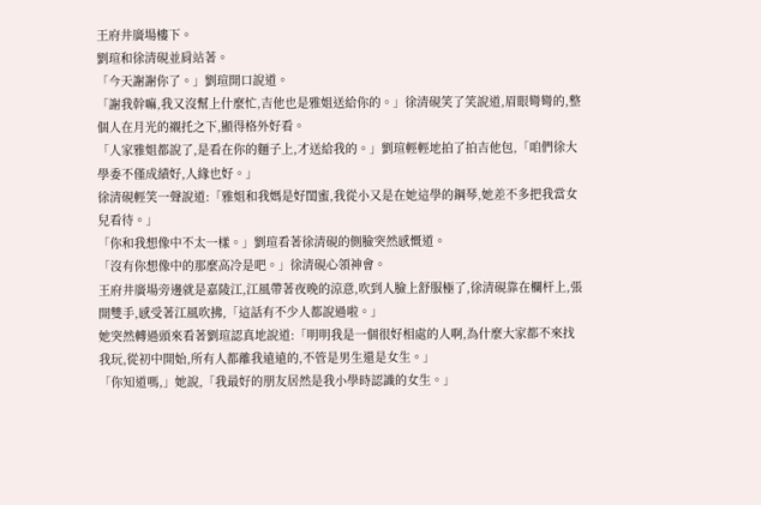王府井廣場樓下。
劉瑄和徐清硯並肩站著。
「今天謝謝你了。」劉瑄開口說道。
「謝我幹嘛,我又沒幫上什麼忙,吉他也是雅姐送給你的。」徐清硯笑了笑說道,眉眼彎彎的,整個人在月光的襯托之下,顯得格外好看。
「人家雅姐都說了,是看在你的麵子上,才送給我的。」劉瑄輕輕地拍了拍吉他包,「咱們徐大學委不僅成績好,人緣也好。」
徐清硯輕笑一聲說道:「雅姐和我媽是好閨蜜,我從小又是在她這學的鋼琴,她差不多把我當女兒看待。」
「你和我想像中不太一樣。」劉瑄看著徐清硯的側臉突然感慨道。
「沒有你想像中的那麼高冷是吧。」徐清硯心領神會。
王府井廣場旁邊就是嘉陵江,江風帶著夜晚的涼意,吹到人臉上舒服極了,徐清硯靠在欄杆上,張開雙手,感受著江風吹拂,「這話有不少人都說過啦。」
她突然轉過頭來看著劉瑄認真地說道:「明明我是一個很好相處的人啊,為什麼大家都不來找我玩,從初中開始,所有人都離我遠遠的,不管是男生還是女生。」
「你知道嗎,」她說,「我最好的朋友居然是我小學時認識的女生。」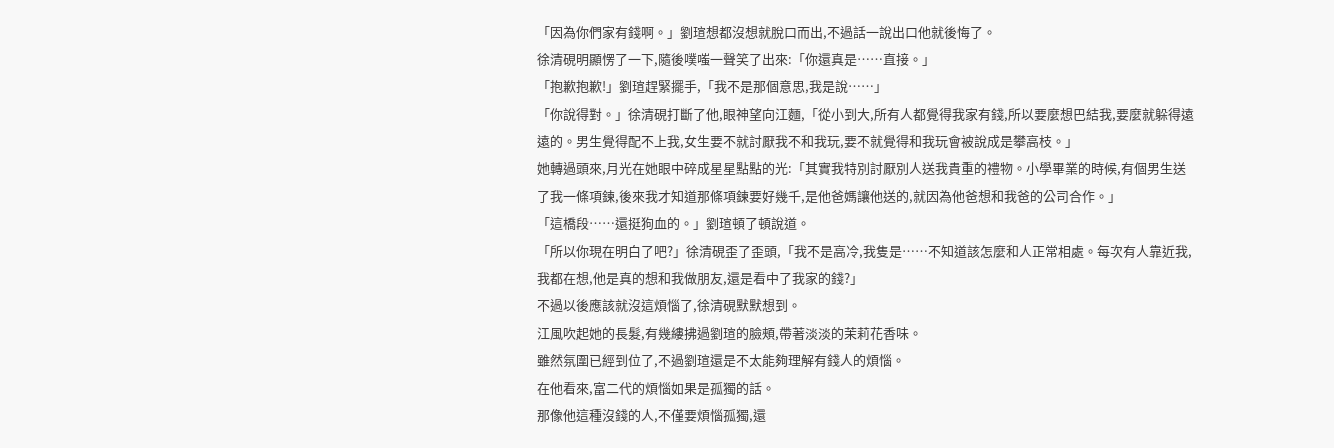「因為你們家有錢啊。」劉瑄想都沒想就脫口而出,不過話一說出口他就後悔了。
徐清硯明顯愣了一下,隨後噗嗤一聲笑了出來:「你還真是……直接。」
「抱歉抱歉!」劉瑄趕緊擺手,「我不是那個意思,我是說……」
「你說得對。」徐清硯打斷了他,眼神望向江麵,「從小到大,所有人都覺得我家有錢,所以要麼想巴結我,要麼就躲得遠遠的。男生覺得配不上我,女生要不就討厭我不和我玩,要不就覺得和我玩會被說成是攀高枝。」
她轉過頭來,月光在她眼中碎成星星點點的光:「其實我特別討厭別人送我貴重的禮物。小學畢業的時候,有個男生送了我一條項鍊,後來我才知道那條項鍊要好幾千,是他爸媽讓他送的,就因為他爸想和我爸的公司合作。」
「這橋段……還挺狗血的。」劉瑄頓了頓說道。
「所以你現在明白了吧?」徐清硯歪了歪頭,「我不是高冷,我隻是……不知道該怎麼和人正常相處。每次有人靠近我,我都在想,他是真的想和我做朋友,還是看中了我家的錢?」
不過以後應該就沒這煩惱了,徐清硯默默想到。
江風吹起她的長髮,有幾縷拂過劉瑄的臉頰,帶著淡淡的茉莉花香味。
雖然氛圍已經到位了,不過劉瑄還是不太能夠理解有錢人的煩惱。
在他看來,富二代的煩惱如果是孤獨的話。
那像他這種沒錢的人,不僅要煩惱孤獨,還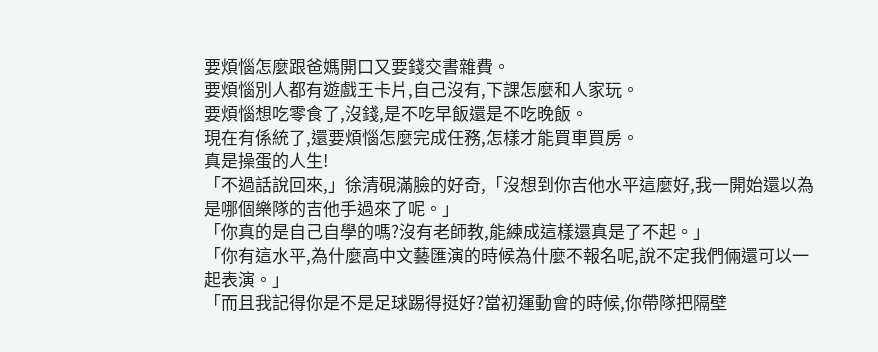要煩惱怎麼跟爸媽開口又要錢交書雜費。
要煩惱別人都有遊戲王卡片,自己沒有,下課怎麼和人家玩。
要煩惱想吃零食了,沒錢,是不吃早飯還是不吃晚飯。
現在有係統了,還要煩惱怎麼完成任務,怎樣才能買車買房。
真是操蛋的人生!
「不過話說回來,」徐清硯滿臉的好奇,「沒想到你吉他水平這麼好,我一開始還以為是哪個樂隊的吉他手過來了呢。」
「你真的是自己自學的嗎?沒有老師教,能練成這樣還真是了不起。」
「你有這水平,為什麼高中文藝匯演的時候為什麼不報名呢,說不定我們倆還可以一起表演。」
「而且我記得你是不是足球踢得挺好?當初運動會的時候,你帶隊把隔壁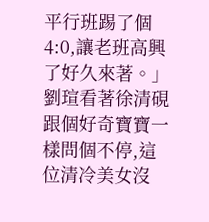平行班踢了個4:0,讓老班高興了好久來著。」
劉瑄看著徐清硯跟個好奇寶寶一樣問個不停,這位清冷美女沒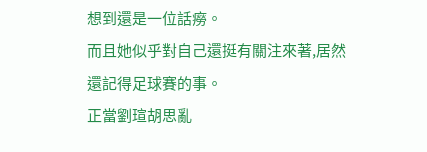想到還是一位話癆。
而且她似乎對自己還挺有關注來著,居然還記得足球賽的事。
正當劉瑄胡思亂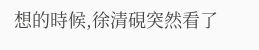想的時候,徐清硯突然看了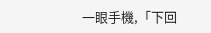一眼手機,「下回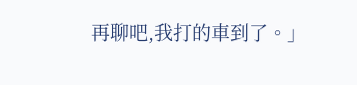再聊吧,我打的車到了。」